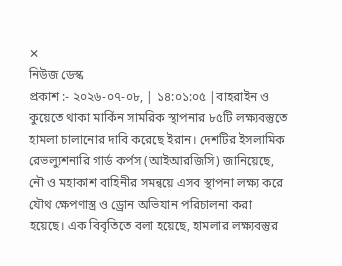✕
নিউজ ডেস্ক
প্রকাশ :- ২০২৬-০৭-০৮, | ১৪:০১:০৫ |বাহরাইন ও কুয়েতে থাকা মার্কিন সামরিক স্থাপনার ৮৫টি লক্ষ্যবস্তুতে হামলা চালানোর দাবি করেছে ইরান। দেশটির ইসলামিক রেভল্যুশনারি গার্ড কর্পস (আইআরজিসি) জানিয়েছে, নৌ ও মহাকাশ বাহিনীর সমন্বয়ে এসব স্থাপনা লক্ষ্য করে যৌথ ক্ষেপণাস্ত্র ও ড্রোন অভিযান পরিচালনা করা হয়েছে। এক বিবৃতিতে বলা হয়েছে, হামলার লক্ষ্যবস্তুর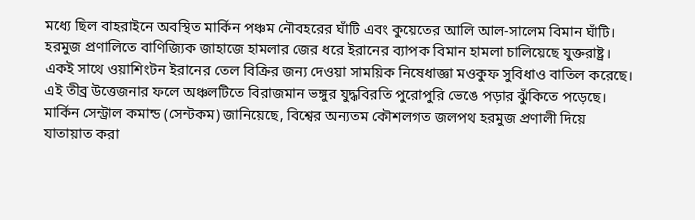মধ্যে ছিল বাহরাইনে অবস্থিত মার্কিন পঞ্চম নৌবহরের ঘাঁটি এবং কুয়েতের আলি আল-সালেম বিমান ঘাঁটি।
হরমুজ প্রণালিতে বাণিজ্যিক জাহাজে হামলার জের ধরে ইরানের ব্যাপক বিমান হামলা চালিয়েছে যুক্তরাষ্ট্র। একই সাথে ওয়াশিংটন ইরানের তেল বিক্রির জন্য দেওয়া সাময়িক নিষেধাজ্ঞা মওকুফ সুবিধাও বাতিল করেছে। এই তীব্র উত্তেজনার ফলে অঞ্চলটিতে বিরাজমান ভঙ্গুর যুদ্ধবিরতি পুরোপুরি ভেঙে পড়ার ঝুঁকিতে পড়েছে।
মার্কিন সেন্ট্রাল কমান্ড (সেন্টকম) জানিয়েছে, বিশ্বের অন্যতম কৌশলগত জলপথ হরমুজ প্রণালী দিয়ে যাতায়াত করা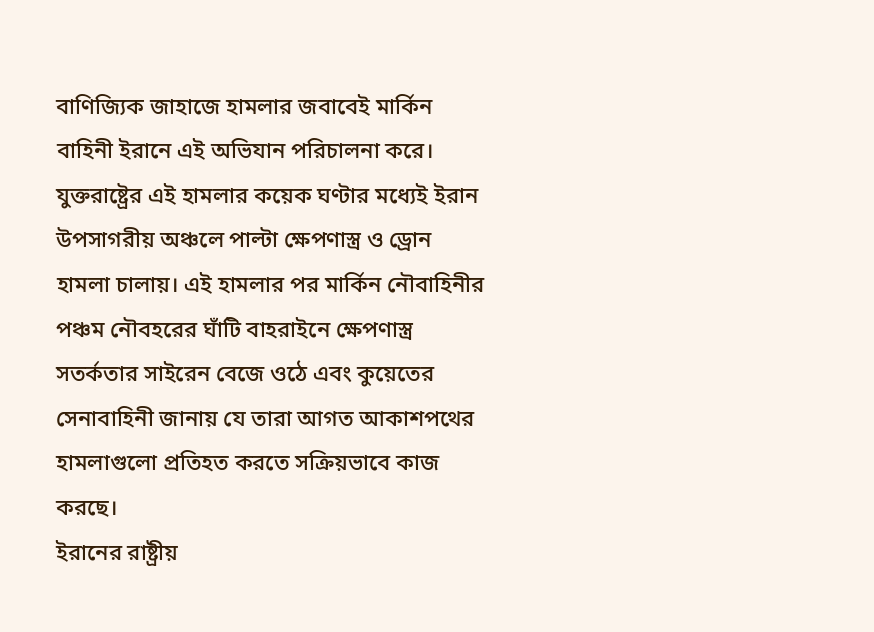বাণিজ্যিক জাহাজে হামলার জবাবেই মার্কিন বাহিনী ইরানে এই অভিযান পরিচালনা করে। যুক্তরাষ্ট্রের এই হামলার কয়েক ঘণ্টার মধ্যেই ইরান উপসাগরীয় অঞ্চলে পাল্টা ক্ষেপণাস্ত্র ও ড্রোন হামলা চালায়। এই হামলার পর মার্কিন নৌবাহিনীর পঞ্চম নৌবহরের ঘাঁটি বাহরাইনে ক্ষেপণাস্ত্র সতর্কতার সাইরেন বেজে ওঠে এবং কুয়েতের সেনাবাহিনী জানায় যে তারা আগত আকাশপথের হামলাগুলো প্রতিহত করতে সক্রিয়ভাবে কাজ করছে।
ইরানের রাষ্ট্রীয়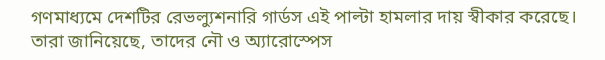গণমাধ্যমে দেশটির রেভল্যুশনারি গার্ডস এই পাল্টা হামলার দায় স্বীকার করেছে। তারা জানিয়েছে, তাদের নৌ ও অ্যারোস্পেস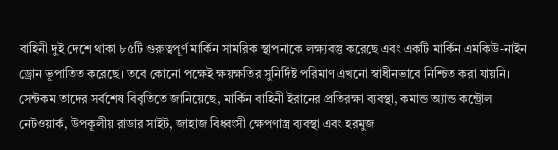বাহিনী দুই দেশে থাকা ৮৫টি গুরুত্বপূর্ণ মার্কিন সামরিক স্থাপনাকে লক্ষ্যবস্তু করেছে এবং একটি মার্কিন এমকিউ-নাইন ড্রোন ভূপাতিত করেছে। তবে কোনো পক্ষেই ক্ষয়ক্ষতির সুনির্দিষ্ট পরিমাণ এখনো স্বাধীনভাবে নিশ্চিত করা যায়নি।
সেন্টকম তাদের সর্বশেষ বিবৃতিতে জানিয়েছে, মার্কিন বাহিনী ইরানের প্রতিরক্ষা ব্যবস্থা, কমান্ড অ্যান্ড কন্ট্রোল নেটওয়ার্ক, উপকূলীয় রাডার সাইট, জাহাজ বিধ্বংসী ক্ষেপণাস্ত্র ব্যবস্থা এবং হরমুজ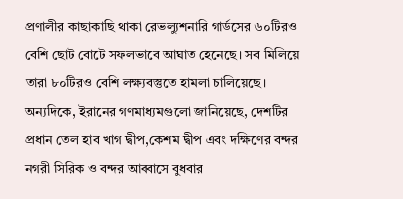প্রণালীর কাছাকাছি থাকা রেভল্যুশনারি গার্ডসের ৬০টিরও বেশি ছোট বোটে সফলভাবে আঘাত হেনেছে। সব মিলিয়ে তারা ৮০টিরও বেশি লক্ষ্যবস্তুতে হামলা চালিয়েছে। অন্যদিকে, ইরানের গণমাধ্যমগুলো জানিয়েছে, দেশটির প্রধান তেল হাব খাগ দ্বীপ,কেশম দ্বীপ এবং দক্ষিণের বন্দর নগরী সিরিক ও বন্দর আব্বাসে বুধবার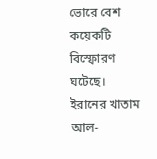ভোরে বেশ কয়েকটি বিস্ফোরণ ঘটেছে।
ইরানের খাতাম আল-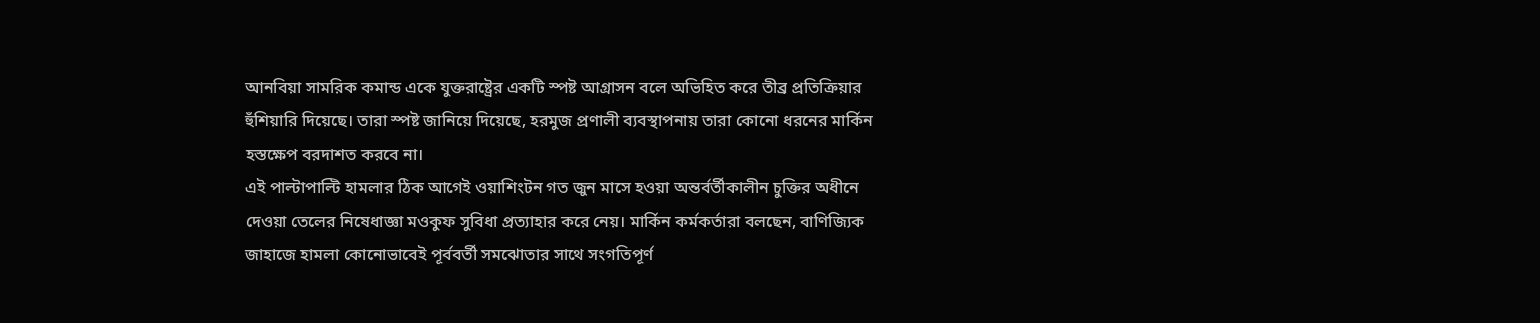আনবিয়া সামরিক কমান্ড একে যুক্তরাষ্ট্রের একটি স্পষ্ট আগ্রাসন বলে অভিহিত করে তীব্র প্রতিক্রিয়ার হুঁশিয়ারি দিয়েছে। তারা স্পষ্ট জানিয়ে দিয়েছে, হরমুজ প্রণালী ব্যবস্থাপনায় তারা কোনো ধরনের মার্কিন হস্তক্ষেপ বরদাশত করবে না।
এই পাল্টাপাল্টি হামলার ঠিক আগেই ওয়াশিংটন গত জুন মাসে হওয়া অন্তর্বর্তীকালীন চুক্তির অধীনে দেওয়া তেলের নিষেধাজ্ঞা মওকুফ সুবিধা প্রত্যাহার করে নেয়। মার্কিন কর্মকর্তারা বলছেন, বাণিজ্যিক জাহাজে হামলা কোনোভাবেই পূর্ববর্তী সমঝোতার সাথে সংগতিপূর্ণ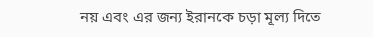নয় এবং এর জন্য ইরানকে চড়া মূল্য দিতে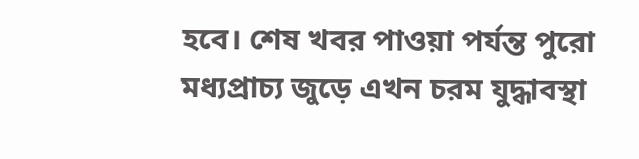হবে। শেষ খবর পাওয়া পর্যন্ত পুরো মধ্যপ্রাচ্য জুড়ে এখন চরম যুদ্ধাবস্থা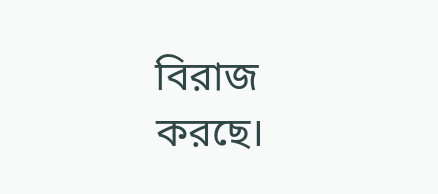বিরাজ করছে।